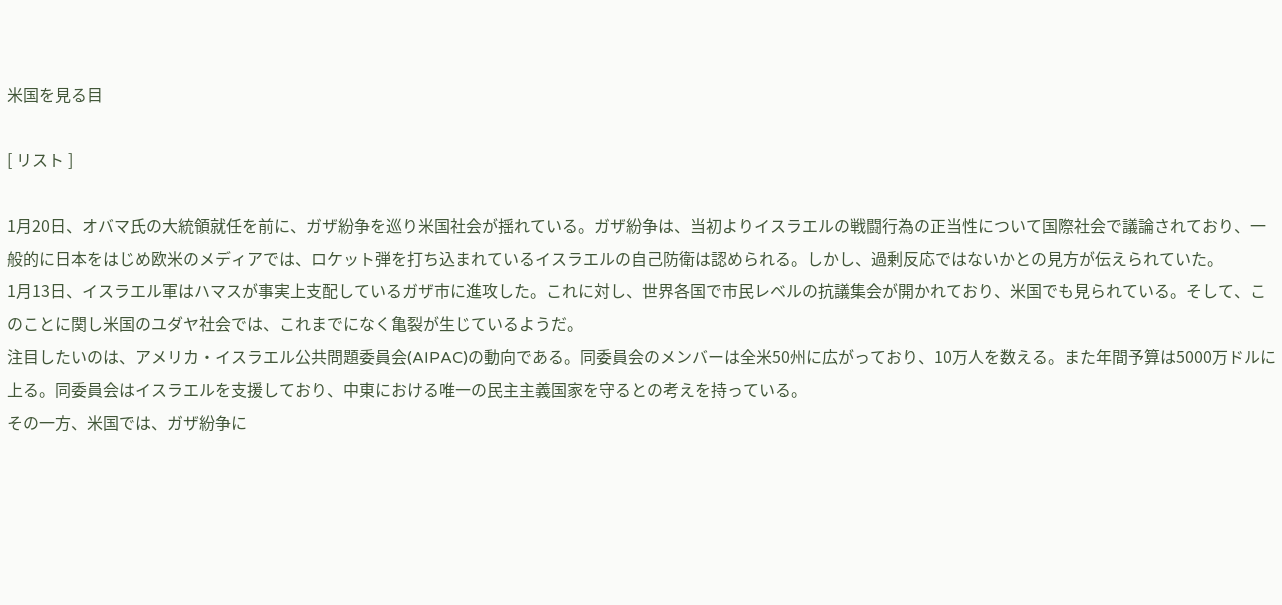米国を見る目

[ リスト ]

1月20日、オバマ氏の大統領就任を前に、ガザ紛争を巡り米国社会が揺れている。ガザ紛争は、当初よりイスラエルの戦闘行為の正当性について国際社会で議論されており、一般的に日本をはじめ欧米のメディアでは、ロケット弾を打ち込まれているイスラエルの自己防衛は認められる。しかし、過剰反応ではないかとの見方が伝えられていた。
1月13日、イスラエル軍はハマスが事実上支配しているガザ市に進攻した。これに対し、世界各国で市民レベルの抗議集会が開かれており、米国でも見られている。そして、このことに関し米国のユダヤ社会では、これまでになく亀裂が生じているようだ。
注目したいのは、アメリカ・イスラエル公共問題委員会(AIPAC)の動向である。同委員会のメンバーは全米50州に広がっており、10万人を数える。また年間予算は5000万ドルに上る。同委員会はイスラエルを支援しており、中東における唯一の民主主義国家を守るとの考えを持っている。
その一方、米国では、ガザ紛争に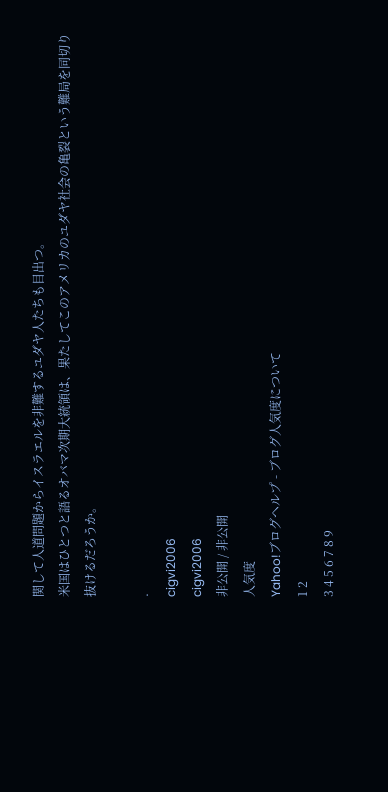関して人道問題からイスラエルを非難するユダヤ人たちも目出つ。
米国はひとつと語るオバマ次期大統領は、果たしてこのアメリカのユダヤ社会の亀裂という難局を同切り抜けるだろうか。

.
cigvi2006
cigvi2006
非公開 / 非公開
人気度
Yahoo!ブログヘルプ - ブログ人気度について
1 2
3 4 5 6 7 8 9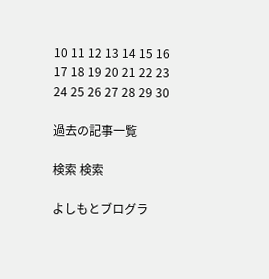10 11 12 13 14 15 16
17 18 19 20 21 22 23
24 25 26 27 28 29 30

過去の記事一覧

検索 検索

よしもとブログラ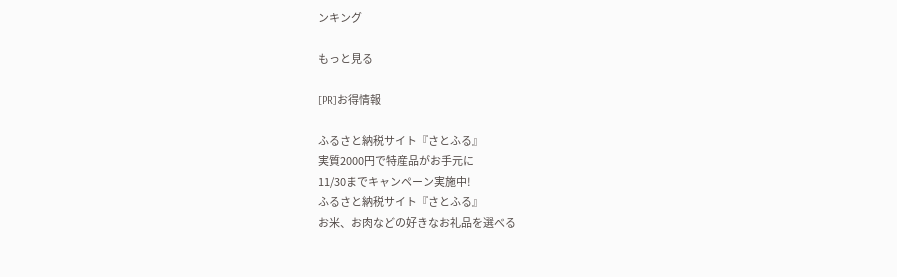ンキング

もっと見る

[PR]お得情報

ふるさと納税サイト『さとふる』
実質2000円で特産品がお手元に
11/30までキャンペーン実施中!
ふるさと納税サイト『さとふる』
お米、お肉などの好きなお礼品を選べる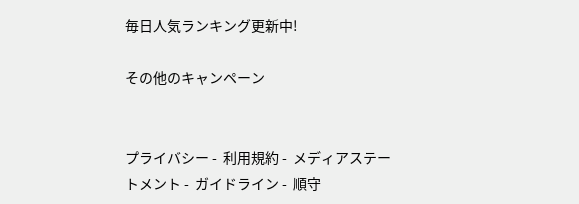毎日人気ランキング更新中!

その他のキャンペーン


プライバシー -  利用規約 -  メディアステートメント -  ガイドライン -  順守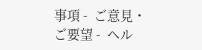事項 -  ご意見・ご要望 -  ヘル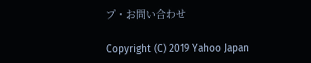プ・お問い合わせ

Copyright (C) 2019 Yahoo Japan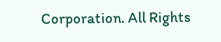Corporation. All Rights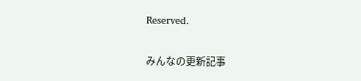Reserved.

みんなの更新記事